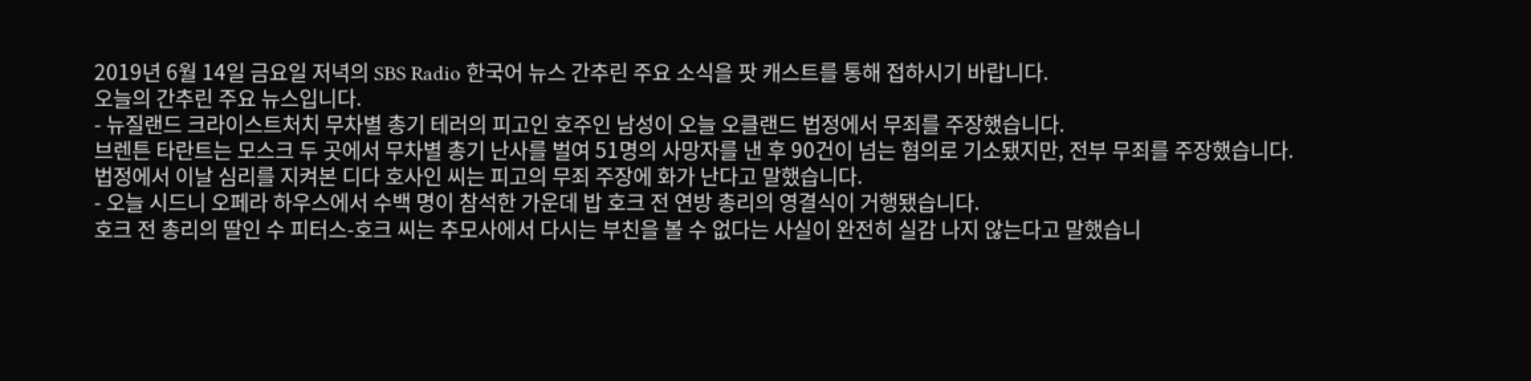2019년 6월 14일 금요일 저녁의 SBS Radio 한국어 뉴스 간추린 주요 소식을 팟 캐스트를 통해 접하시기 바랍니다.
오늘의 간추린 주요 뉴스입니다.
- 뉴질랜드 크라이스트처치 무차별 총기 테러의 피고인 호주인 남성이 오늘 오클랜드 법정에서 무죄를 주장했습니다.
브렌튼 타란트는 모스크 두 곳에서 무차별 총기 난사를 벌여 51명의 사망자를 낸 후 90건이 넘는 혐의로 기소됐지만, 전부 무죄를 주장했습니다.
법정에서 이날 심리를 지켜본 디다 호사인 씨는 피고의 무죄 주장에 화가 난다고 말했습니다.
- 오늘 시드니 오페라 하우스에서 수백 명이 참석한 가운데 밥 호크 전 연방 총리의 영결식이 거행됐습니다.
호크 전 총리의 딸인 수 피터스-호크 씨는 추모사에서 다시는 부친을 볼 수 없다는 사실이 완전히 실감 나지 않는다고 말했습니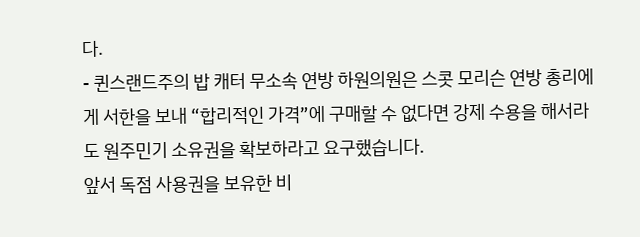다.
- 퀸스랜드주의 밥 캐터 무소속 연방 하원의원은 스콧 모리슨 연방 총리에게 서한을 보내 “합리적인 가격”에 구매할 수 없다면 강제 수용을 해서라도 원주민기 소유권을 확보하라고 요구했습니다.
앞서 독점 사용권을 보유한 비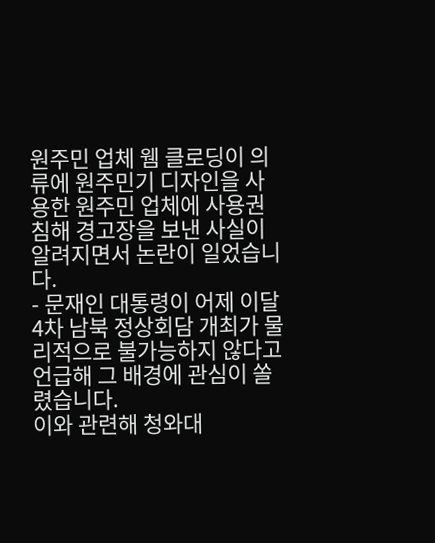원주민 업체 웸 클로딩이 의류에 원주민기 디자인을 사용한 원주민 업체에 사용권 침해 경고장을 보낸 사실이 알려지면서 논란이 일었습니다.
- 문재인 대통령이 어제 이달 4차 남북 정상회담 개최가 물리적으로 불가능하지 않다고 언급해 그 배경에 관심이 쏠렸습니다.
이와 관련해 청와대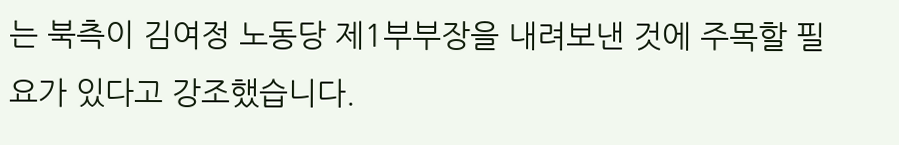는 북측이 김여정 노동당 제1부부장을 내려보낸 것에 주목할 필요가 있다고 강조했습니다.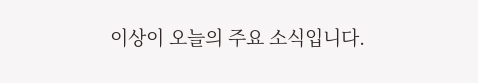이상이 오늘의 주요 소식입니다.